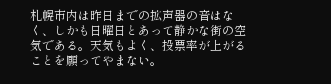札幌市内は昨日までの拡声器の音はなく、しかも日曜日とあって静かな街の空気である。天気もよく、投票率が上がることを願ってやまない。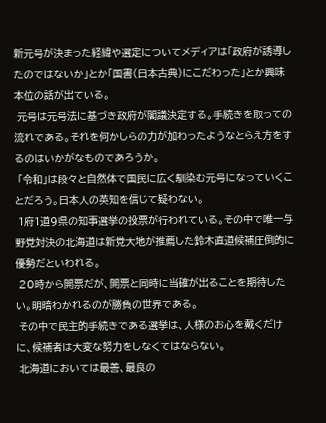新元号が決まった経緯や選定についてメディアは「政府が誘導したのではないか」とか「国書(日本古典)にこだわった」とか興味本位の話が出ている。
 元号は元号法に基づき政府が閣議決定する。手続きを取っての流れである。それを何かしらの力が加わったようなとらえ方をするのはいかがなものであろうか。
 「令和」は段々と自然体で国民に広く馴染む元号になっていくことだろう。日本人の英知を信じて疑わない。
 1府1道9県の知事選挙の投票が行われている。その中で唯一与野党対決の北海道は新党大地が推薦した鈴木直道候補圧倒的に優勢だといわれる。
 20時から開票だが、開票と同時に当確が出ることを期待したい。明暗わかれるのが勝負の世界である。
 その中で民主的手続きである選挙は、人様のお心を戴くだけに、候補者は大変な努力をしなくてはならない。
 北海道においては最善、最良の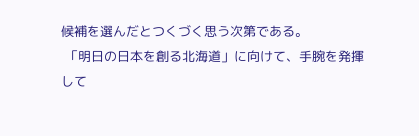候補を選んだとつくづく思う次第である。
 「明日の日本を創る北海道」に向けて、手腕を発揮して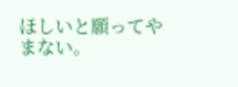ほしいと願ってやまない。